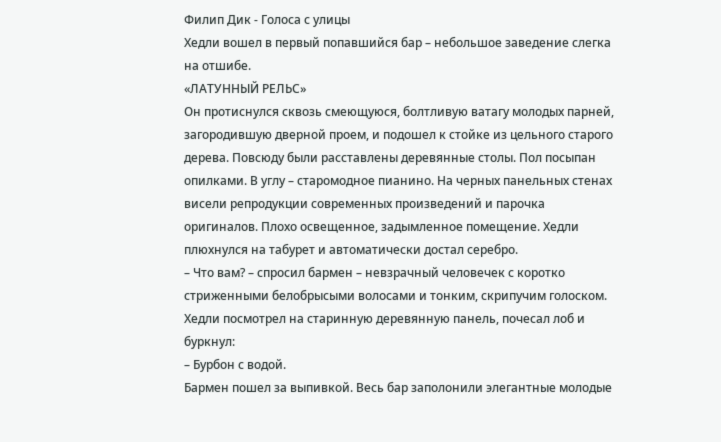Филип Дик - Голоса с улицы
Хедли вошел в первый попавшийся бар – небольшое заведение слегка на отшибе.
«ЛАТУННЫЙ РЕЛЬС»
Он протиснулся сквозь смеющуюся, болтливую ватагу молодых парней, загородившую дверной проем, и подошел к стойке из цельного старого дерева. Повсюду были расставлены деревянные столы. Пол посыпан опилками. В углу – старомодное пианино. На черных панельных стенах висели репродукции современных произведений и парочка оригиналов. Плохо освещенное, задымленное помещение. Хедли плюхнулся на табурет и автоматически достал серебро.
– Что вам? – спросил бармен – невзрачный человечек с коротко стриженными белобрысыми волосами и тонким, скрипучим голоском.
Хедли посмотрел на старинную деревянную панель, почесал лоб и буркнул:
– Бурбон с водой.
Бармен пошел за выпивкой. Весь бар заполонили элегантные молодые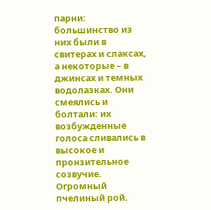парни: большинство из них были в свитерах и слаксах, а некоторые – в джинсах и темных водолазках. Они смеялись и болтали: их возбужденные голоса сливались в высокое и пронзительное созвучие. Огромный пчелиный рой.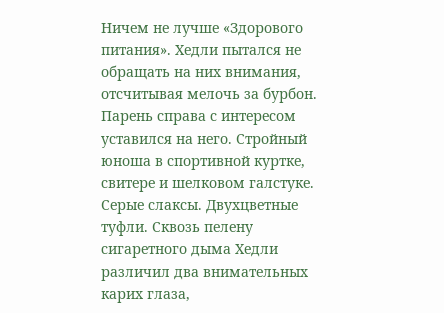Ничем не лучше «Здорового питания». Хедли пытался не обращать на них внимания, отсчитывая мелочь за бурбон.
Парень справа с интересом уставился на него. Стройный юноша в спортивной куртке, свитере и шелковом галстуке. Серые слаксы. Двухцветные туфли. Сквозь пелену сигаретного дыма Хедли различил два внимательных карих глаза,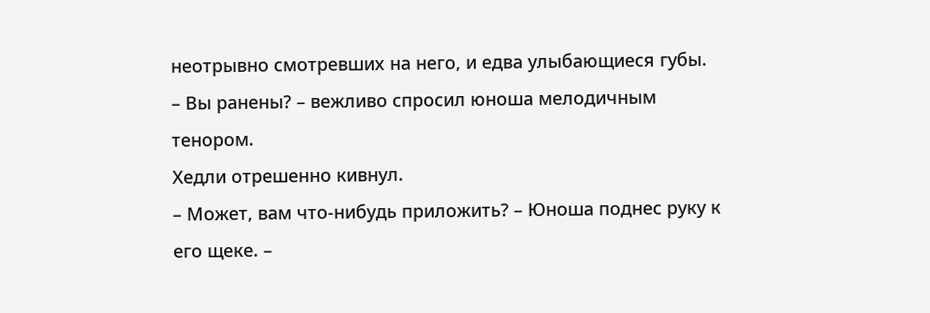неотрывно смотревших на него, и едва улыбающиеся губы.
– Вы ранены? – вежливо спросил юноша мелодичным тенором.
Хедли отрешенно кивнул.
– Может, вам что-нибудь приложить? – Юноша поднес руку к его щеке. –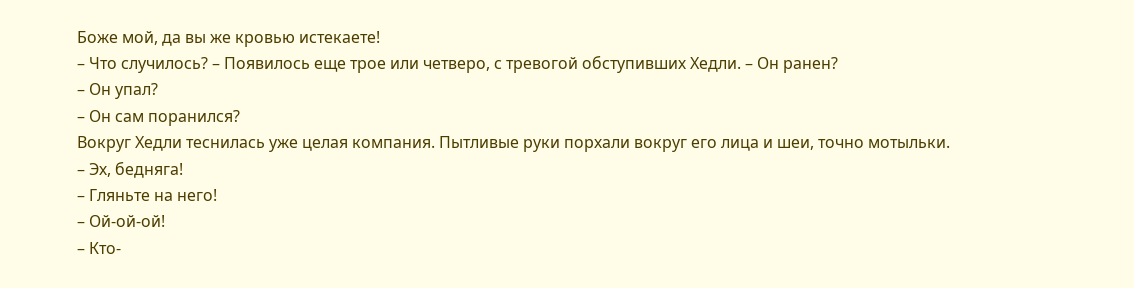Боже мой, да вы же кровью истекаете!
– Что случилось? – Появилось еще трое или четверо, с тревогой обступивших Хедли. – Он ранен?
– Он упал?
– Он сам поранился?
Вокруг Хедли теснилась уже целая компания. Пытливые руки порхали вокруг его лица и шеи, точно мотыльки.
– Эх, бедняга!
– Гляньте на него!
– Ой-ой-ой!
– Кто-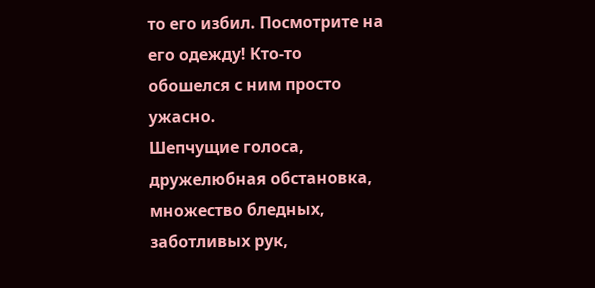то его избил. Посмотрите на его одежду! Кто-то обошелся с ним просто ужасно.
Шепчущие голоса, дружелюбная обстановка, множество бледных, заботливых рук,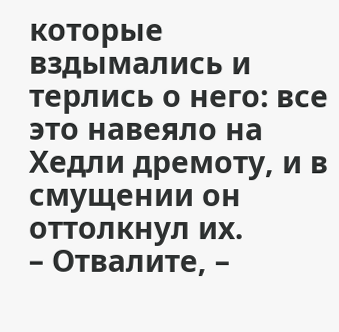которые вздымались и терлись о него: все это навеяло на Хедли дремоту, и в смущении он оттолкнул их.
– Отвалите, –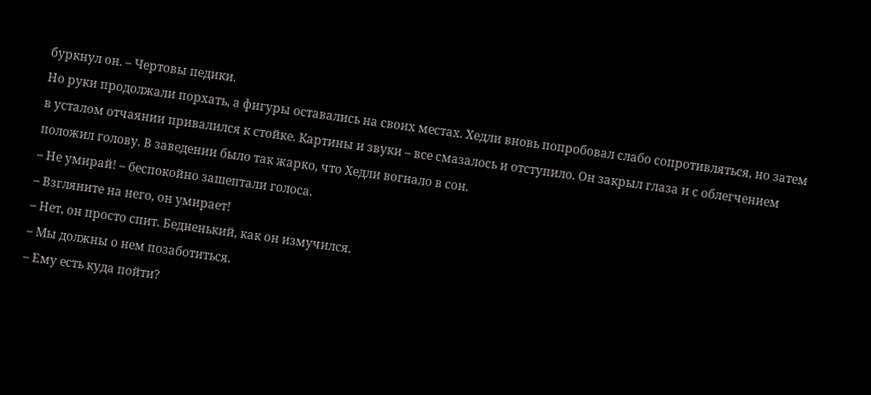буркнул он. – Чертовы педики.
Но руки продолжали порхать, а фигуры оставались на своих местах. Хедли вновь попробовал слабо сопротивляться, но затем в усталом отчаянии привалился к стойке. Картины и звуки – все смазалось и отступило. Он закрыл глаза и с облегчением положил голову. В заведении было так жарко, что Хедли вогнало в сон.
– Не умирай! – беспокойно зашептали голоса.
– Взгляните на него, он умирает!
– Нет, он просто спит. Бедненький, как он измучился.
– Мы должны о нем позаботиться.
– Ему есть куда пойти?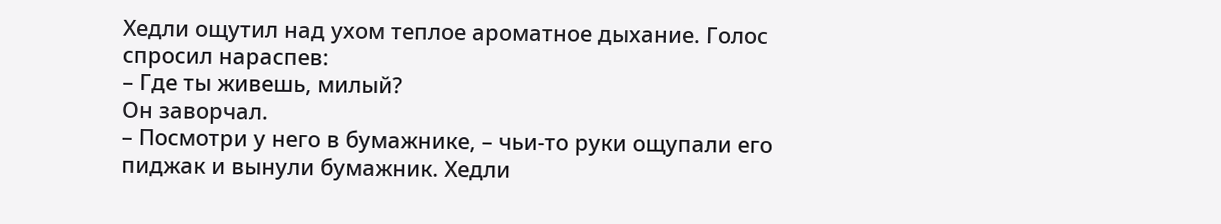Хедли ощутил над ухом теплое ароматное дыхание. Голос спросил нараспев:
– Где ты живешь, милый?
Он заворчал.
– Посмотри у него в бумажнике, – чьи-то руки ощупали его пиджак и вынули бумажник. Хедли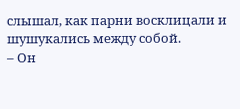слышал, как парни восклицали и шушукались между собой.
– Он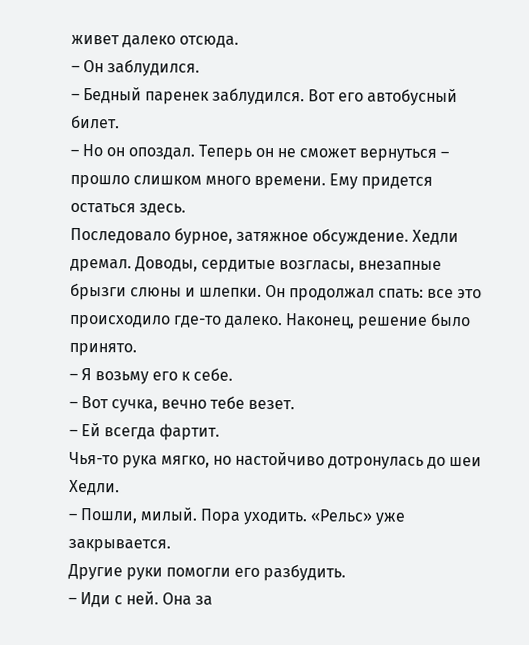живет далеко отсюда.
– Он заблудился.
– Бедный паренек заблудился. Вот его автобусный билет.
– Но он опоздал. Теперь он не сможет вернуться – прошло слишком много времени. Ему придется остаться здесь.
Последовало бурное, затяжное обсуждение. Хедли дремал. Доводы, сердитые возгласы, внезапные брызги слюны и шлепки. Он продолжал спать: все это происходило где-то далеко. Наконец, решение было принято.
– Я возьму его к себе.
– Вот сучка, вечно тебе везет.
– Ей всегда фартит.
Чья-то рука мягко, но настойчиво дотронулась до шеи Хедли.
– Пошли, милый. Пора уходить. «Рельс» уже закрывается.
Другие руки помогли его разбудить.
– Иди с ней. Она за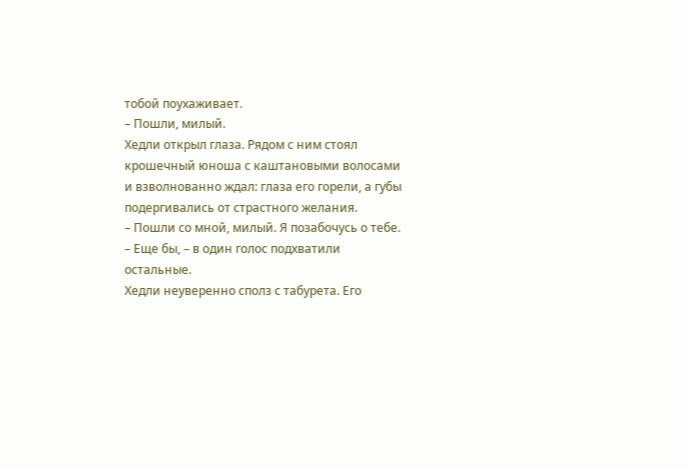тобой поухаживает.
– Пошли, милый.
Хедли открыл глаза. Рядом с ним стоял крошечный юноша с каштановыми волосами и взволнованно ждал: глаза его горели, а губы подергивались от страстного желания.
– Пошли со мной, милый. Я позабочусь о тебе.
– Еще бы, – в один голос подхватили остальные.
Хедли неуверенно сполз с табурета. Его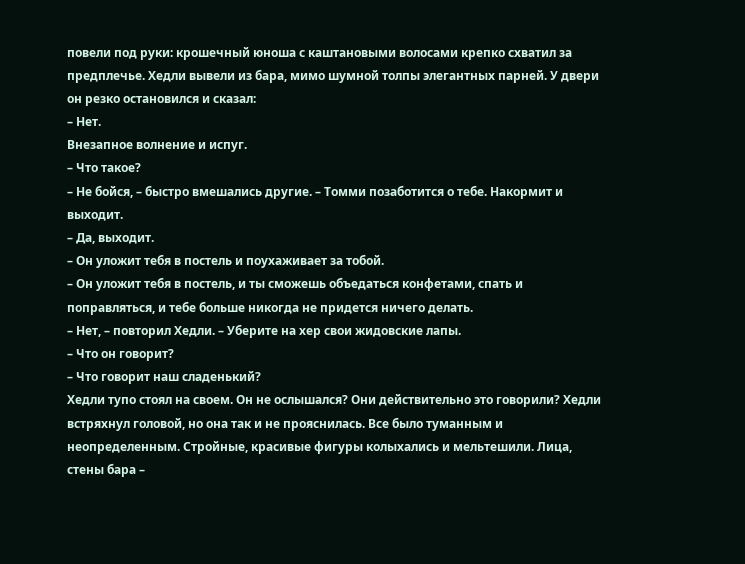повели под руки: крошечный юноша с каштановыми волосами крепко схватил за предплечье. Хедли вывели из бара, мимо шумной толпы элегантных парней. У двери он резко остановился и сказал:
– Нет.
Внезапное волнение и испуг.
– Что такое?
– Не бойся, – быстро вмешались другие. – Томми позаботится о тебе. Накормит и выходит.
– Да, выходит.
– Он уложит тебя в постель и поухаживает за тобой.
– Он уложит тебя в постель, и ты сможешь объедаться конфетами, спать и поправляться, и тебе больше никогда не придется ничего делать.
– Нет, – повторил Хедли. – Уберите на хер свои жидовские лапы.
– Что он говорит?
– Что говорит наш сладенький?
Хедли тупо стоял на своем. Он не ослышался? Они действительно это говорили? Хедли встряхнул головой, но она так и не прояснилась. Все было туманным и неопределенным. Стройные, красивые фигуры колыхались и мельтешили. Лица, стены бара –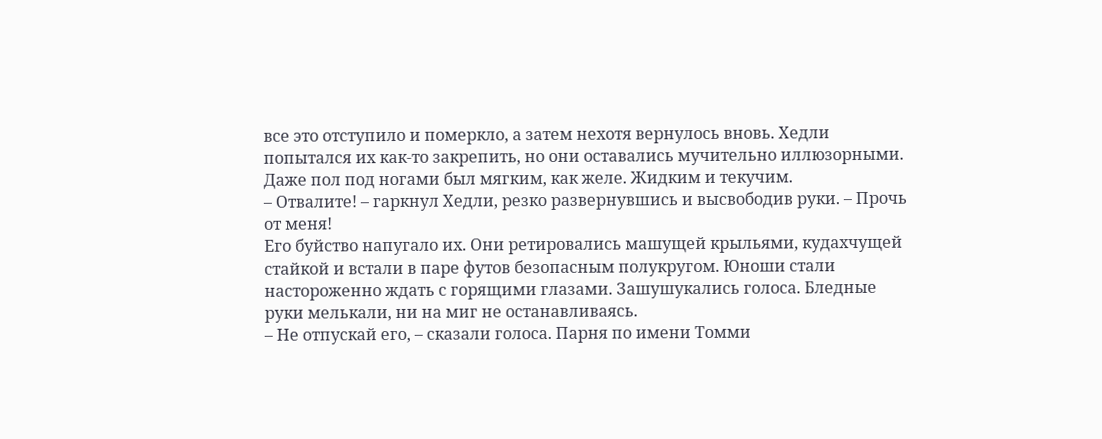все это отступило и померкло, а затем нехотя вернулось вновь. Хедли попытался их как-то закрепить, но они оставались мучительно иллюзорными. Даже пол под ногами был мягким, как желе. Жидким и текучим.
– Отвалите! – гаркнул Хедли, резко развернувшись и высвободив руки. – Прочь от меня!
Его буйство напугало их. Они ретировались машущей крыльями, кудахчущей стайкой и встали в паре футов безопасным полукругом. Юноши стали настороженно ждать с горящими глазами. Зашушукались голоса. Бледные руки мелькали, ни на миг не останавливаясь.
– Не отпускай его, – сказали голоса. Парня по имени Томми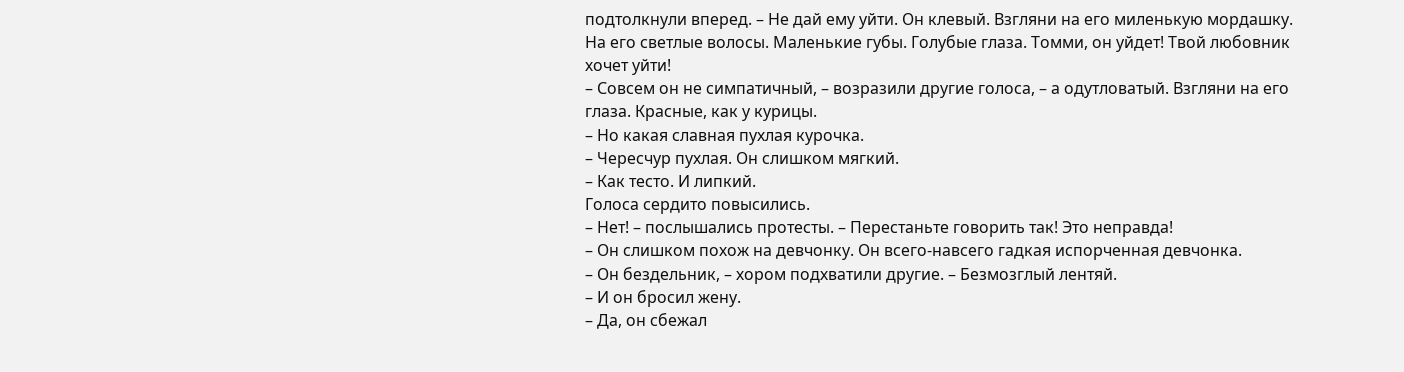подтолкнули вперед. – Не дай ему уйти. Он клевый. Взгляни на его миленькую мордашку. На его светлые волосы. Маленькие губы. Голубые глаза. Томми, он уйдет! Твой любовник хочет уйти!
– Совсем он не симпатичный, – возразили другие голоса, – а одутловатый. Взгляни на его глаза. Красные, как у курицы.
– Но какая славная пухлая курочка.
– Чересчур пухлая. Он слишком мягкий.
– Как тесто. И липкий.
Голоса сердито повысились.
– Нет! – послышались протесты. – Перестаньте говорить так! Это неправда!
– Он слишком похож на девчонку. Он всего-навсего гадкая испорченная девчонка.
– Он бездельник, – хором подхватили другие. – Безмозглый лентяй.
– И он бросил жену.
– Да, он сбежал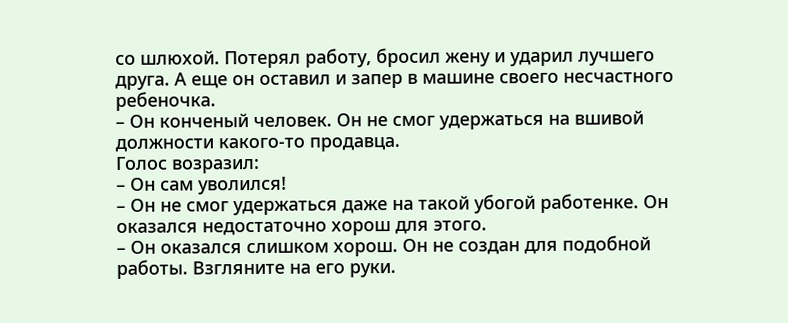со шлюхой. Потерял работу, бросил жену и ударил лучшего друга. А еще он оставил и запер в машине своего несчастного ребеночка.
– Он конченый человек. Он не смог удержаться на вшивой должности какого-то продавца.
Голос возразил:
– Он сам уволился!
– Он не смог удержаться даже на такой убогой работенке. Он оказался недостаточно хорош для этого.
– Он оказался слишком хорош. Он не создан для подобной работы. Взгляните на его руки.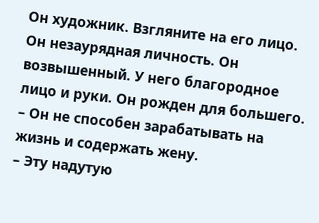Он художник. Взгляните на его лицо. Он незаурядная личность. Он возвышенный. У него благородное лицо и руки. Он рожден для большего.
– Он не способен зарабатывать на жизнь и содержать жену.
– Эту надутую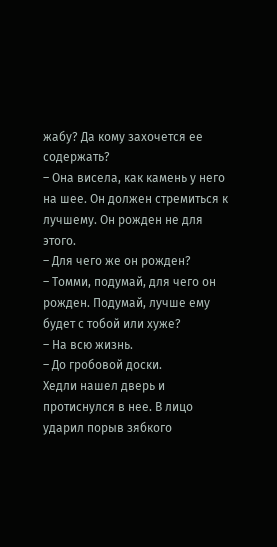жабу? Да кому захочется ее содержать?
– Она висела, как камень у него на шее. Он должен стремиться к лучшему. Он рожден не для этого.
– Для чего же он рожден?
– Томми, подумай, для чего он рожден. Подумай, лучше ему будет с тобой или хуже?
– На всю жизнь.
– До гробовой доски.
Хедли нашел дверь и протиснулся в нее. В лицо ударил порыв зябкого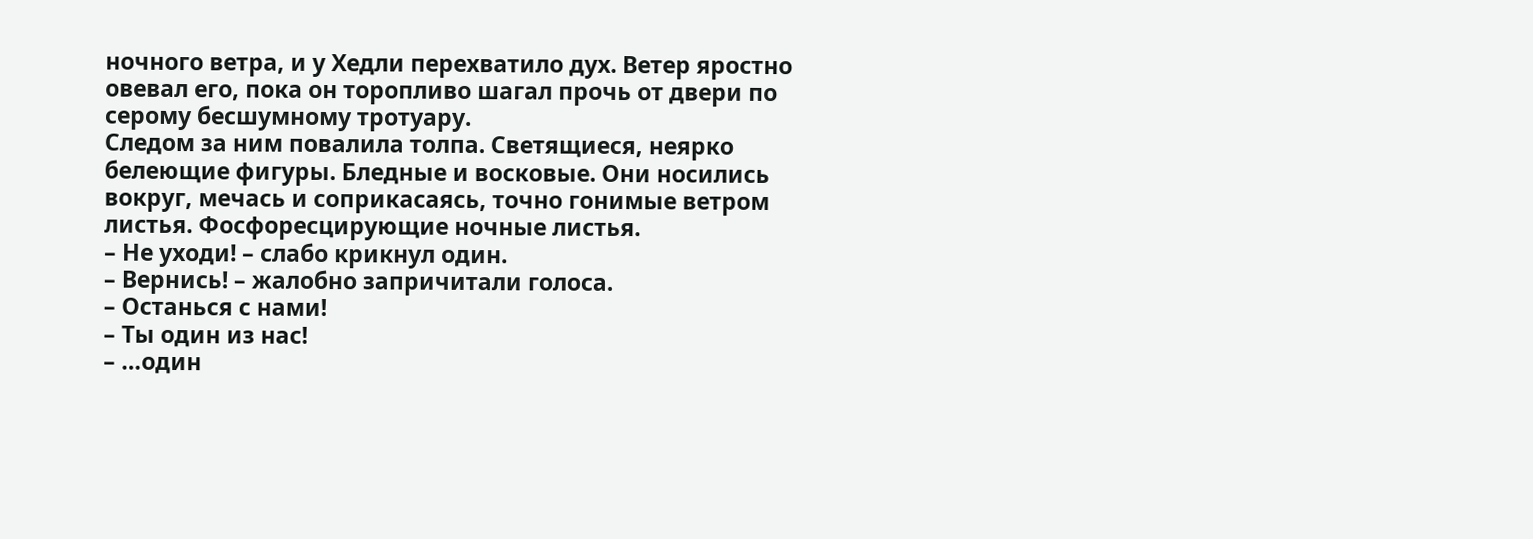ночного ветра, и у Хедли перехватило дух. Ветер яростно овевал его, пока он торопливо шагал прочь от двери по серому бесшумному тротуару.
Следом за ним повалила толпа. Светящиеся, неярко белеющие фигуры. Бледные и восковые. Они носились вокруг, мечась и соприкасаясь, точно гонимые ветром листья. Фосфоресцирующие ночные листья.
– Не уходи! – слабо крикнул один.
– Вернись! – жалобно запричитали голоса.
– Останься с нами!
– Ты один из нас!
– …один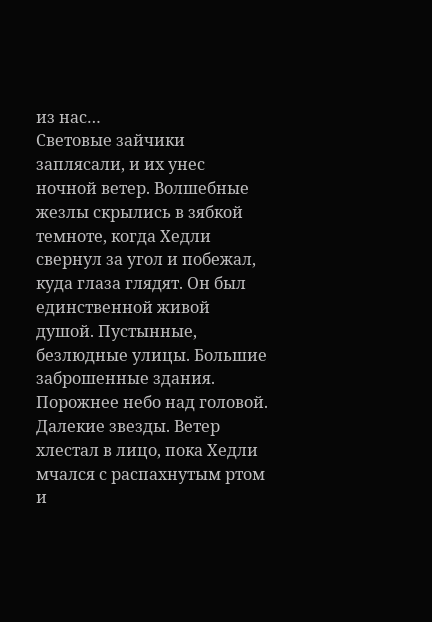из нас…
Световые зайчики заплясали, и их унес ночной ветер. Волшебные жезлы скрылись в зябкой темноте, когда Хедли свернул за угол и побежал, куда глаза глядят. Он был единственной живой душой. Пустынные, безлюдные улицы. Большие заброшенные здания. Порожнее небо над головой. Далекие звезды. Ветер хлестал в лицо, пока Хедли мчался с распахнутым ртом и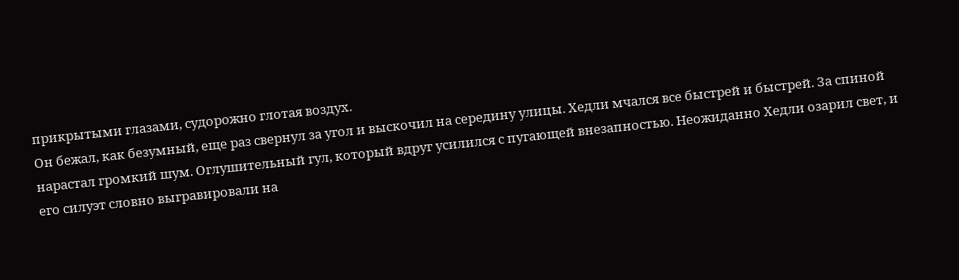прикрытыми глазами, судорожно глотая воздух.
Он бежал, как безумный, еще раз свернул за угол и выскочил на середину улицы. Хедли мчался все быстрей и быстрей. За спиной нарастал громкий шум. Оглушительный гул, который вдруг усилился с пугающей внезапностью. Неожиданно Хедли озарил свет, и его силуэт словно выгравировали на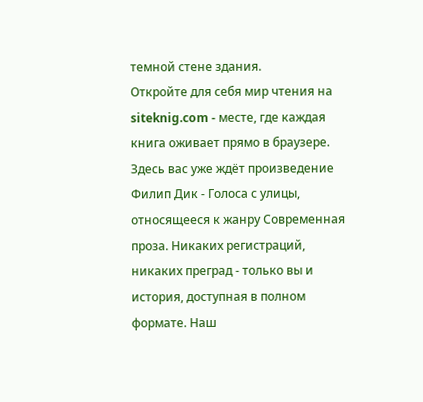темной стене здания.
Откройте для себя мир чтения на siteknig.com - месте, где каждая книга оживает прямо в браузере. Здесь вас уже ждёт произведение Филип Дик - Голоса с улицы, относящееся к жанру Современная проза. Никаких регистраций, никаких преград - только вы и история, доступная в полном формате. Наш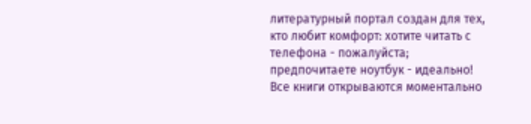литературный портал создан для тех, кто любит комфорт: хотите читать с телефона - пожалуйста; предпочитаете ноутбук - идеально! Все книги открываются моментально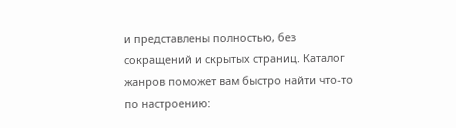и представлены полностью, без сокращений и скрытых страниц. Каталог жанров поможет вам быстро найти что-то по настроению: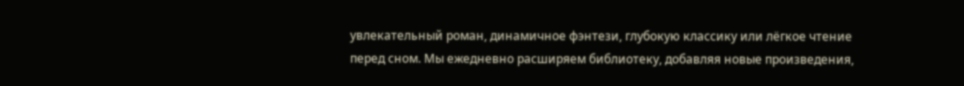увлекательный роман, динамичное фэнтези, глубокую классику или лёгкое чтение перед сном. Мы ежедневно расширяем библиотеку, добавляя новые произведения,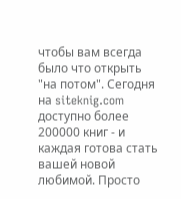чтобы вам всегда было что открыть "на потом". Сегодня на siteknig.com доступно более 200000 книг - и каждая готова стать вашей новой любимой. Просто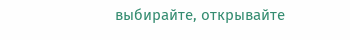выбирайте, открывайте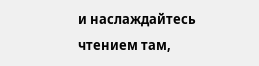и наслаждайтесь чтением там,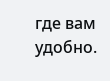где вам удобно.